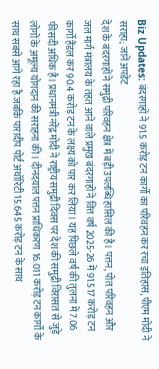Biz Updates: बंदरगाहों ने 91.5 करोड़ टन कार्गो का परिवहन कर रचा इतिहास, पीएम मोदी ने सराहा; जानें अपडेट
देश के बंदरगाहों ने समुद्री परिवहन क्षेत्र में बड़ी उपलब्धि हासिल की है। पत्तन, पोत परिवहन और जल मार्ग मंत्रालय के तहत आने वाले प्रमुख बंदरगाहों ने वित्त वर्ष 2025-26 में 91.517 करोड़ टन कार्गो हैंडल कर 90.4 करोड़ टन के लक्ष्य को पार कर लिया। यह पिछले वर्ष की तुलना में 7.06 फीसदी अधिक है। प्रधानमंत्री नरेंद्र मोदी ने राष्ट्रीय समुद्री दिवस पर देश की समुद्री विरासत से जुड़े लोगों के अमूल्य योगदान की सराहना की। दीनदयाल पत्तन प्राधिकरण 16.011 करोड़ टन कार्गो के साथ सबसे आगे रहा है जबकि पारादीप पोर्ट अथॉरिटी 15.645 करोड़ टन के साथ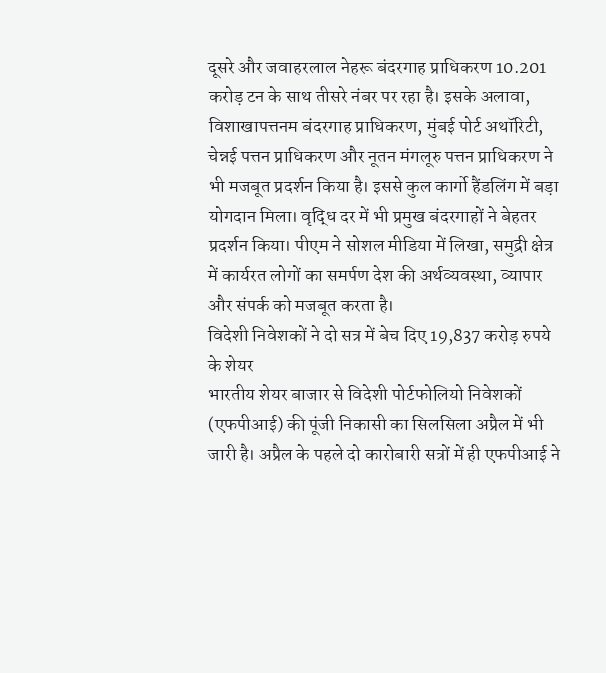दूसरे और जवाहरलाल नेहरू बंदरगाह प्राधिकरण 10.201 करोड़ टन के साथ तीसरे नंबर पर रहा है। इसके अलावा, विशाखापत्तनम बंदरगाह प्राधिकरण, मुंबई पोर्ट अथॉरिटी, चेन्नई पत्तन प्राधिकरण और नूतन मंगलूरु पत्तन प्राधिकरण ने भी मजबूत प्रदर्शन किया है। इससे कुल कार्गो हैंडलिंग में बड़ा योगदान मिला। वृद्धि दर में भी प्रमुख बंदरगाहों ने बेहतर प्रदर्शन किया। पीएम ने सोशल मीडिया में लिखा, समुद्री क्षेत्र में कार्यरत लोगों का समर्पण देश की अर्थव्यवस्था, व्यापार और संपर्क को मजबूत करता है।
विदेशी निवेशकों ने दो सत्र में बेच दिए 19,837 करोड़ रुपये के शेयर
भारतीय शेयर बाजार से विदेशी पोर्टफोलियो निवेशकों (एफपीआई) की पूंजी निकासी का सिलसिला अप्रैल में भी जारी है। अप्रैल के पहले दो कारोबारी सत्रों में ही एफपीआई ने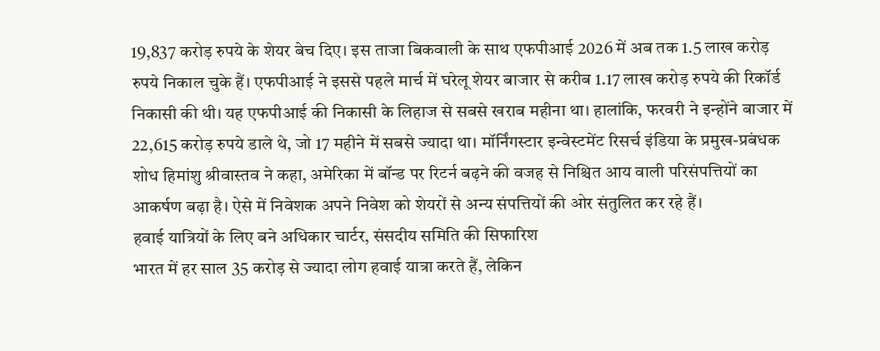19,837 करोड़ रुपये के शेयर बेच दिए। इस ताजा बिकवाली के साथ एफपीआई 2026 में अब तक 1.5 लाख करोड़ रुपये निकाल चुके हैं। एफपीआई ने इससे पहले मार्च में घरेलू शेयर बाजार से करीब 1.17 लाख करोड़ रुपये की रिकॉर्ड निकासी की थी। यह एफपीआई की निकासी के लिहाज से सबसे खराब महीना था। हालांकि, फरवरी ने इन्होंने बाजार में 22,615 करोड़ रुपये डाले थे, जो 17 महीने में सबसे ज्यादा था। मॉर्निंगस्टार इन्वेस्टमेंट रिसर्च इंडिया के प्रमुख-प्रबंधक शोध हिमांशु श्रीवास्तव ने कहा, अमेरिका में बॉन्ड पर रिटर्न बढ़ने की वजह से निश्चित आय वाली परिसंपत्तियों का आकर्षण बढ़ा है। ऐसे में निवेशक अपने निवेश को शेयरों से अन्य संपत्तियों की ओर संतुलित कर रहे हैं।
हवाई यात्रियों के लिए बने अधिकार चार्टर, संसदीय समिति की सिफारिश
भारत में हर साल 35 करोड़ से ज्यादा लोग हवाई यात्रा करते हैं, लेकिन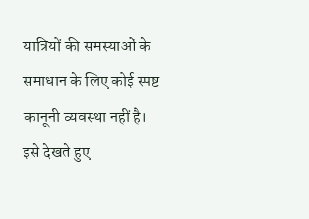यात्रियों की समस्याओं के समाधान के लिए कोई स्पष्ट कानूनी व्यवस्था नहीं है। इसे देखते हुए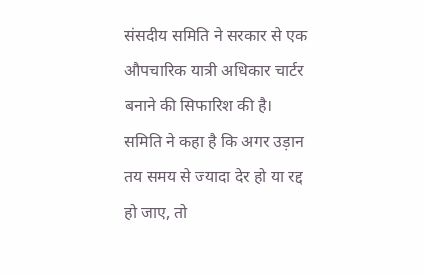संसदीय समिति ने सरकार से एक औपचारिक यात्री अधिकार चार्टर बनाने की सिफारिश की है। समिति ने कहा है कि अगर उड़ान तय समय से ज्यादा देर हो या रद्द हो जाए, तो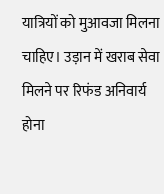यात्रियों को मुआवजा मिलना चाहिए। उड़ान में खराब सेवा मिलने पर रिफंड अनिवार्य होना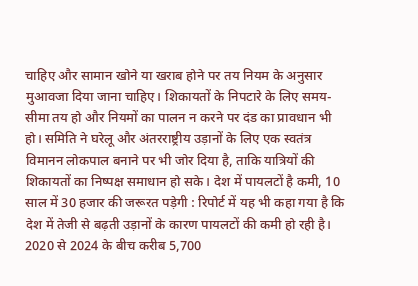चाहिए और सामान खोने या खराब होने पर तय नियम के अनुसार मुआवजा दिया जाना चाहिए। शिकायतों के निपटारे के लिए समय-सीमा तय हो और नियमों का पालन न करने पर दंड का प्रावधान भी हो। समिति ने घरेलू और अंतरराष्ट्रीय उड़ानों के लिए एक स्वतंत्र विमानन लोकपाल बनाने पर भी जोर दिया है, ताकि यात्रियों की शिकायतों का निष्पक्ष समाधान हो सके। देश में पायलटों है कमी, 10 साल में 30 हजार की जरूरत पड़ेगी : रिपोर्ट में यह भी कहा गया है कि देश में तेजी से बढ़ती उड़ानों के कारण पायलटों की कमी हो रही है। 2020 से 2024 के बीच करीब 5,700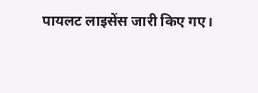पायलट लाइसेंस जारी किए गए।